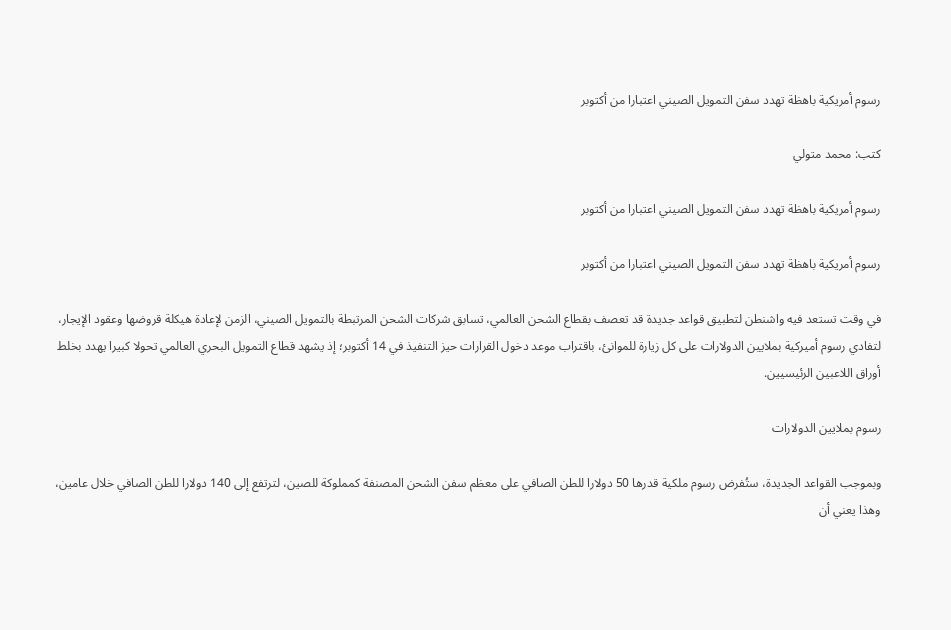رسوم أمريكية باهظة تهدد سفن التمويل الصيني اعتبارا من أكتوبر

كتب: محمد متولي

رسوم أمريكية باهظة تهدد سفن التمويل الصيني اعتبارا من أكتوبر

رسوم أمريكية باهظة تهدد سفن التمويل الصيني اعتبارا من أكتوبر

في وقت تستعد فيه واشنطن لتطبيق قواعد جديدة قد تعصف بقطاع الشحن العالمي، تسابق شركات الشحن المرتبطة بالتمويل الصيني، الزمن لإعادة هيكلة قروضها وعقود الإيجار، لتفادي رسوم أميركية بملايين الدولارات على كل زيارة للموانئ، باقتراب موعد دخول القرارات حيز التنفيذ في 14 أكتوبر؛ إذ يشهد قطاع التمويل البحري العالمي تحولا كبيرا يهدد بخلط أوراق اللاعبين الرئيسيين.

رسوم بملايين الدولارات

وبموجب القواعد الجديدة، ستُفرض رسوم ملكية قدرها 50 دولارا للطن الصافي على معظم سفن الشحن المصنفة كمملوكة للصين، لترتفع إلى 140 دولارا للطن الصافي خلال عامين، وهذا يعني أن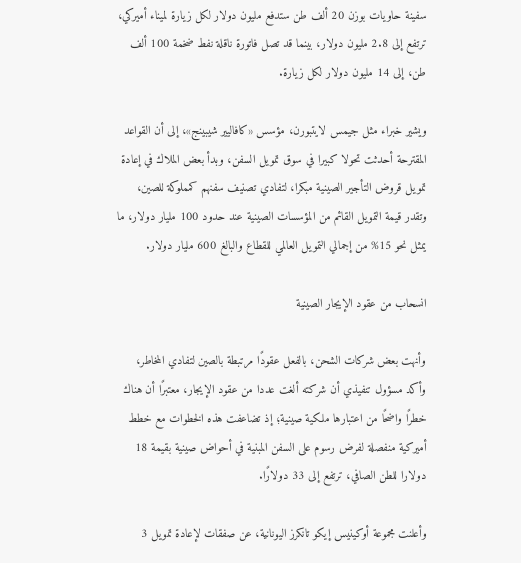سفينة حاويات بوزن 20 ألف طن ستدفع مليون دولار لكل زيارة لميناء أميركي، ترتفع إلى 2.8 مليون دولار، بينما قد تصل فاتورة ناقلة نفط ضخمة 100 ألف طن، إلى 14 مليون دولار لكل زيارة.

ويشير خبراء مثل جيمس لايتبورن، مؤسس «كافاليير شيبينج»، إلى أن القواعد المقترحة أحدثت تحولا كبيرا في سوق تمويل السفن، وبدأ بعض الملاك في إعادة تمويل قروض التأجير الصينية مبكرا، لتفادي تصنيف سفنهم كمملوكة للصين، وتقدر قيمة التمويل القائم من المؤسسات الصينية عند حدود 100 مليار دولار، ما يمثل نحو 15% من إجمالي التمويل العالمي للقطاع والبالغ 600 مليار دولار.

انسحاب من عقود الإيجار الصينية

وأنهت بعض شركات الشحن، بالفعل عقودًا مرتبطة بالصين لتفادي المخاطر، وأكد مسؤول تنفيذي أن شركته ألغت عددا من عقود الإيجار، معتبرًا أن هناك خطرًا واضحًا من اعتبارها ملكية صينية؛ إذ تضاعفت هذه الخطوات مع خطط أميركية منفصلة لفرض رسوم على السفن المبنية في أحواض صينية بقيمة 18 دولارا للطن الصافي، ترتفع إلى 33 دولارًا.

وأعلنت مجموعة أوكينيس إيكو تانكرز اليونانية، عن صفقات لإعادة تمويل 3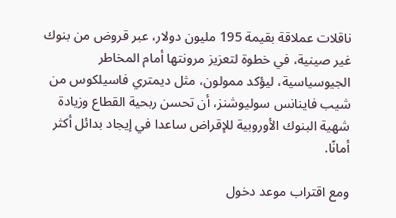ناقلات عملاقة بقيمة 195 مليون دولار، عبر قروض من بنوك غير صينية، في خطوة لتعزيز مرونتها أمام المخاطر الجيوسياسية، ليؤكد ممولون، مثل ديمتري فاسيلكوس من شيب فاينانس سوليوشنز، أن تحسن ربحية القطاع وزيادة شهية البنوك الأوروبية للإقراض ساعدا في إيجاد بدائل أكثر أمانًا.

ومع اقتراب موعد دخول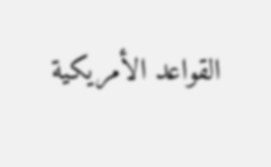القواعد الأمريكية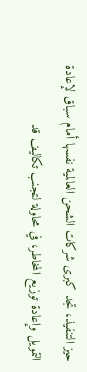حيز التنفيذ، تجد كبرى شركات الشحن العالمية نفسها أمام سباق لإعادة التمويل وإعادة توزيع المخاطر، في محاولة لتجنب تكاليف قد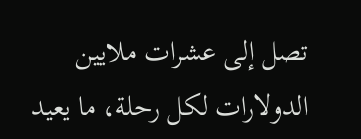تصل إلى عشرات ملايين الدولارات لكل رحلة، ما يعيد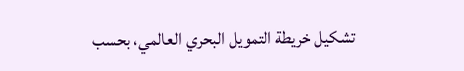تشكيل خريطة التمويل البحري العالمي، بحسب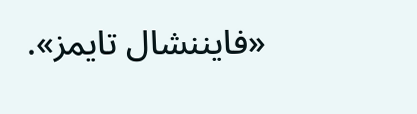«فايننشال تايمز».